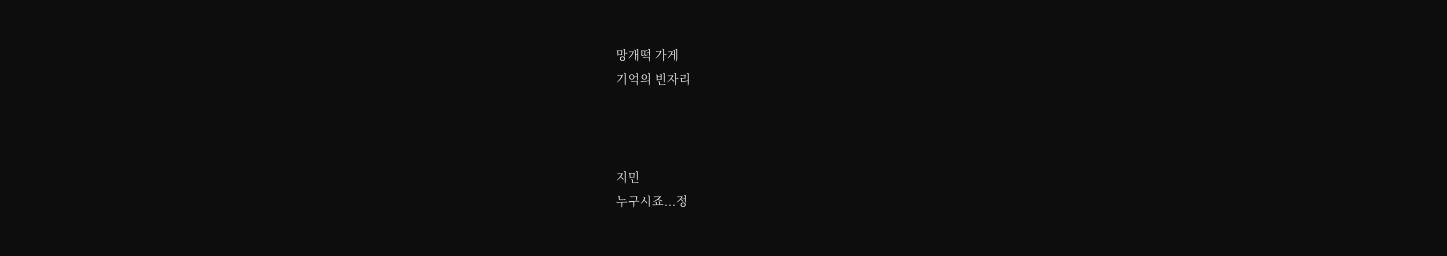망개떡 가게
기억의 빈자리



지민
누구시죠...정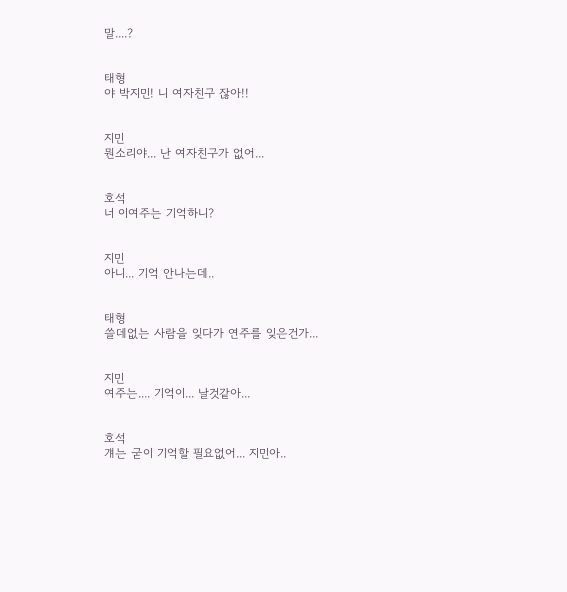말....?


태형
야 박지민! 니 여자친구 잖아!!


지민
뭔소리야... 난 여자친구가 없어...


호석
너 이여주는 기억하니?


지민
아니... 기억 안나는데..


태형
쓸데없는 사람을 잊다가 연주를 잊은건가...


지민
여주는.... 기억이... 날것같아...


호석
걔는 굳이 기억할 필요없어... 지민아..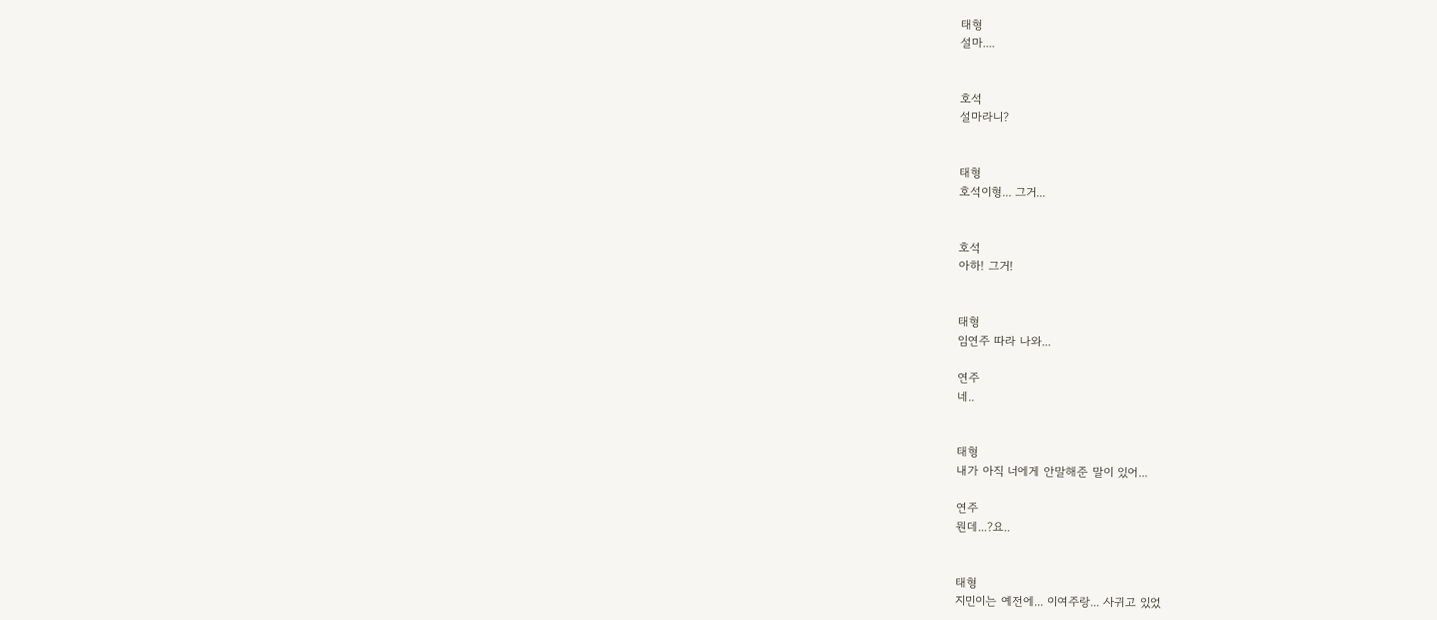태형
설마....


호석
설마라니?


태형
호석이형... 그거...


호석
아하! 그거!


태형
임연주 따라 나와...

연주
네..


태형
내가 아직 너에게 안말해준 말이 있어...

연주
뭔데...?요..


태형
지민이는 예전에... 이여주랑... 사귀고 있었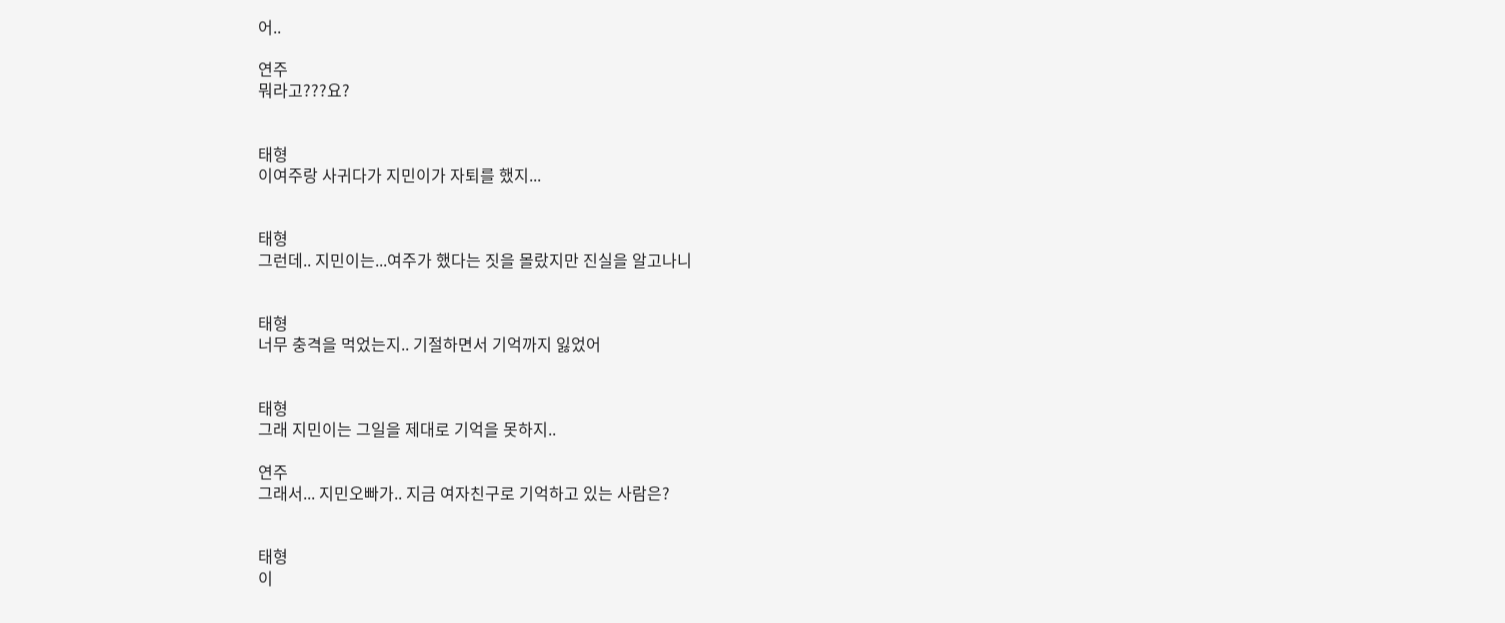어..

연주
뭐라고???요?


태형
이여주랑 사귀다가 지민이가 자퇴를 했지...


태형
그런데.. 지민이는...여주가 했다는 짓을 몰랐지만 진실을 알고나니


태형
너무 충격을 먹었는지.. 기절하면서 기억까지 잃었어


태형
그래 지민이는 그일을 제대로 기억을 못하지..

연주
그래서... 지민오빠가.. 지금 여자친구로 기억하고 있는 사람은?


태형
이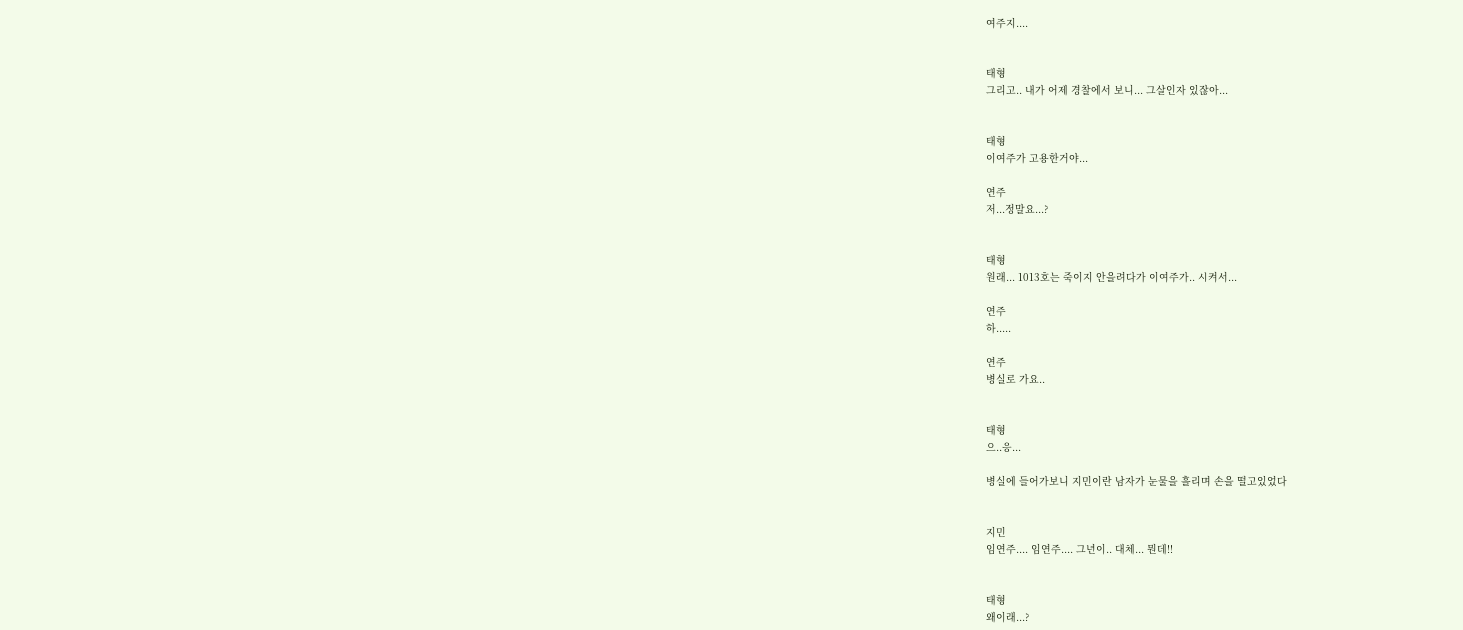여주지....


태형
그리고.. 내가 어제 경찰에서 보니... 그살인자 있잖아...


태형
이여주가 고용한거야...

연주
저...정말요...?


태형
원래... 1013호는 죽이지 안을려다가 이여주가.. 시켜서...

연주
하.....

연주
병실로 가요..


태형
으..응...

병실에 들어가보니 지민이란 남자가 눈물을 흘리며 손을 떨고있었다


지민
임연주.... 임연주.... 그년이.. 대체... 뭔데!!


태형
왜이래...?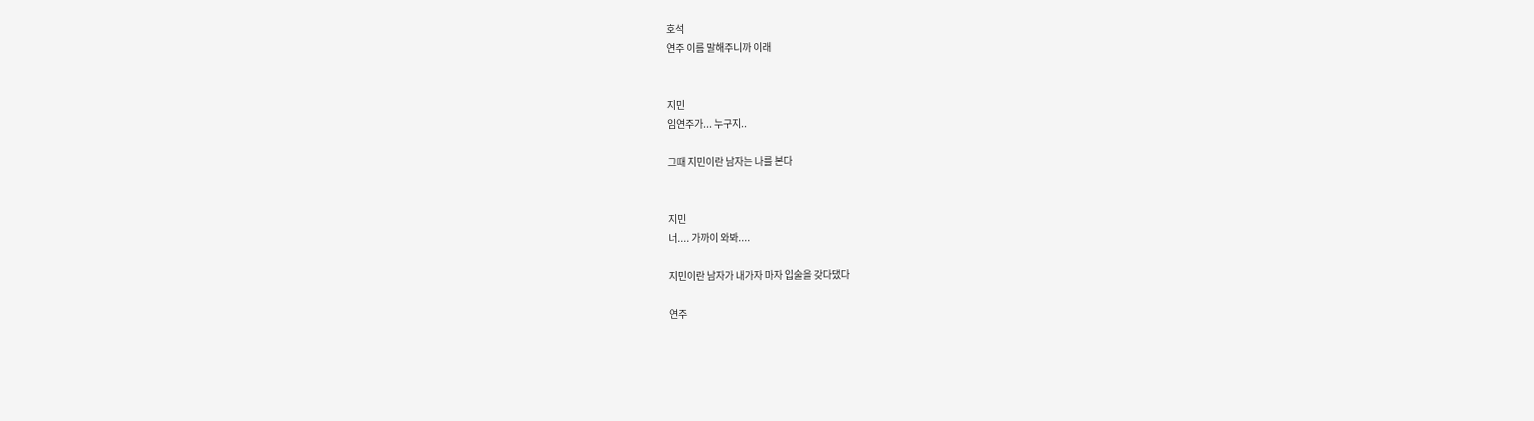호석
연주 이름 말해주니까 이래


지민
임연주가... 누구지..

그때 지민이란 남자는 나를 본다


지민
너.... 가까이 와봐....

지민이란 남자가 내가자 마자 입술을 갖다댔다

연주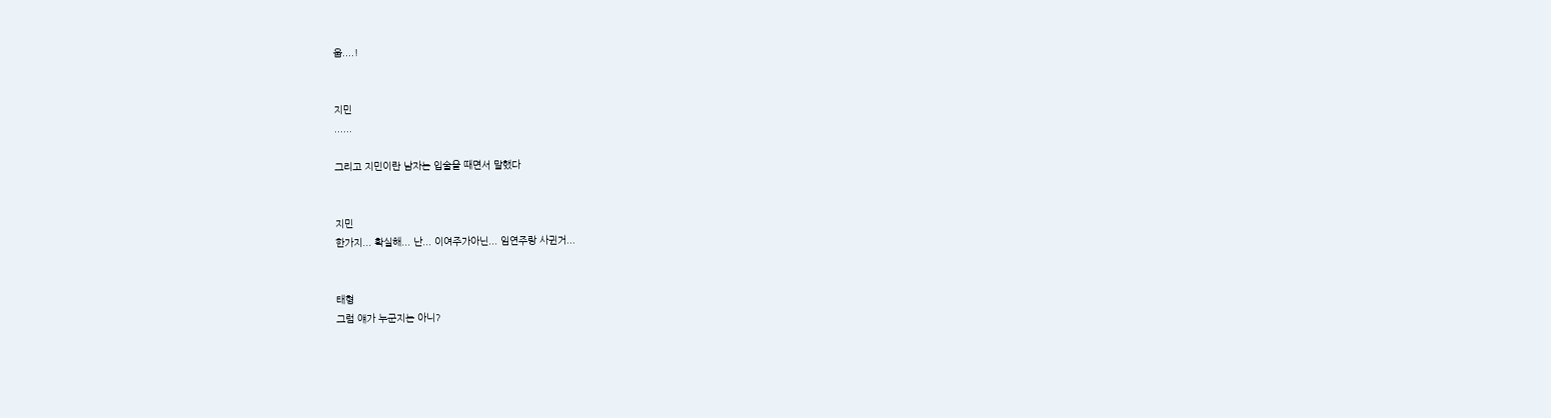웁....!


지민
......

그리고 지민이란 남자는 입술을 때면서 말했다


지민
한가지... 확실해... 난... 이여주가아닌... 임연주랑 사귄거...


태형
그럼 얘가 누군지는 아니?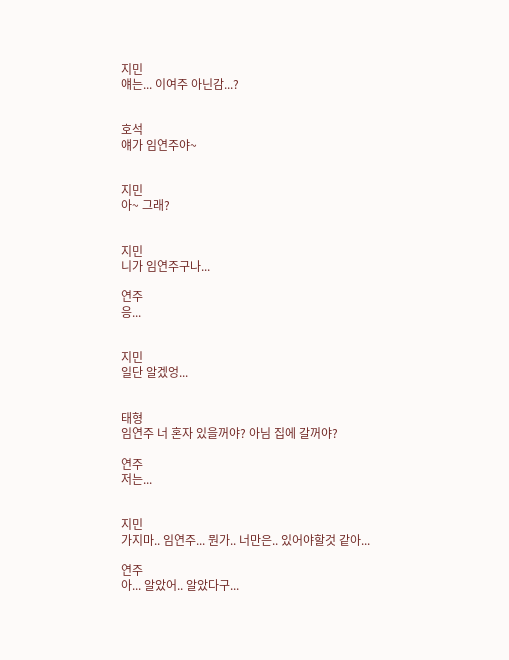지민
얘는... 이여주 아닌감...?


호석
얘가 임연주야~


지민
아~ 그래?


지민
니가 임연주구나...

연주
응...


지민
일단 알겠엉...


태형
임연주 너 혼자 있을꺼야? 아님 집에 갈꺼야?

연주
저는...


지민
가지마.. 임연주... 뭔가.. 너만은.. 있어야할것 같아...

연주
아... 알았어.. 알았다구...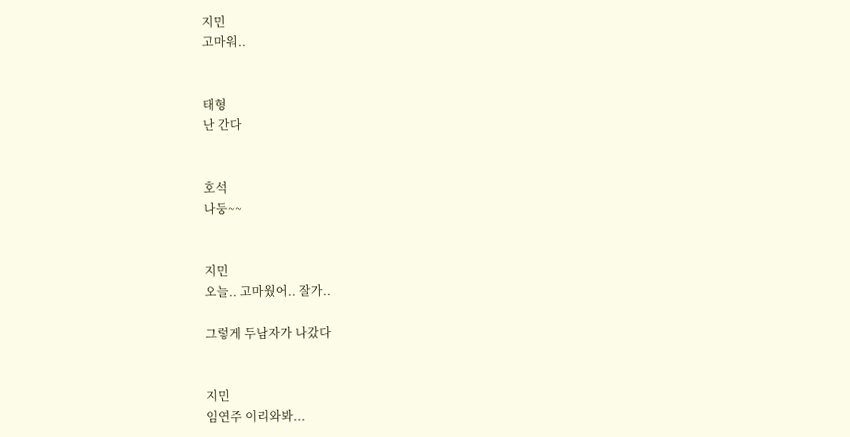지민
고마워..


태형
난 간다


호석
나둥~~


지민
오늘.. 고마웠어.. 잘가..

그렇게 두남자가 나갔다


지민
임연주 이리와봐...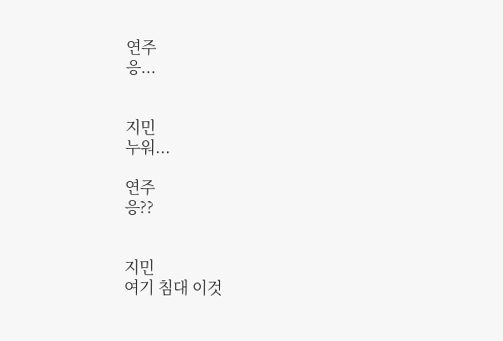연주
응...


지민
누워...

연주
응??


지민
여기 침대 이것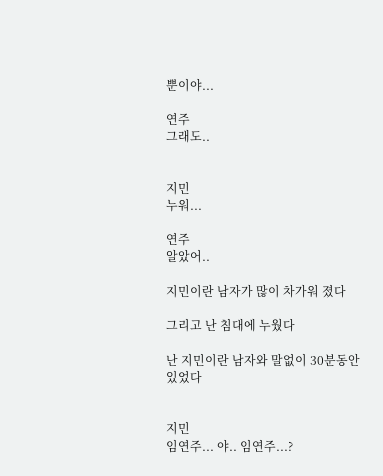뿐이야...

연주
그래도..


지민
누워...

연주
알았어..

지민이란 남자가 많이 차가워 졌다

그리고 난 침대에 누웠다

난 지민이란 남자와 말없이 30분동안 있었다


지민
임연주... 야.. 임연주...?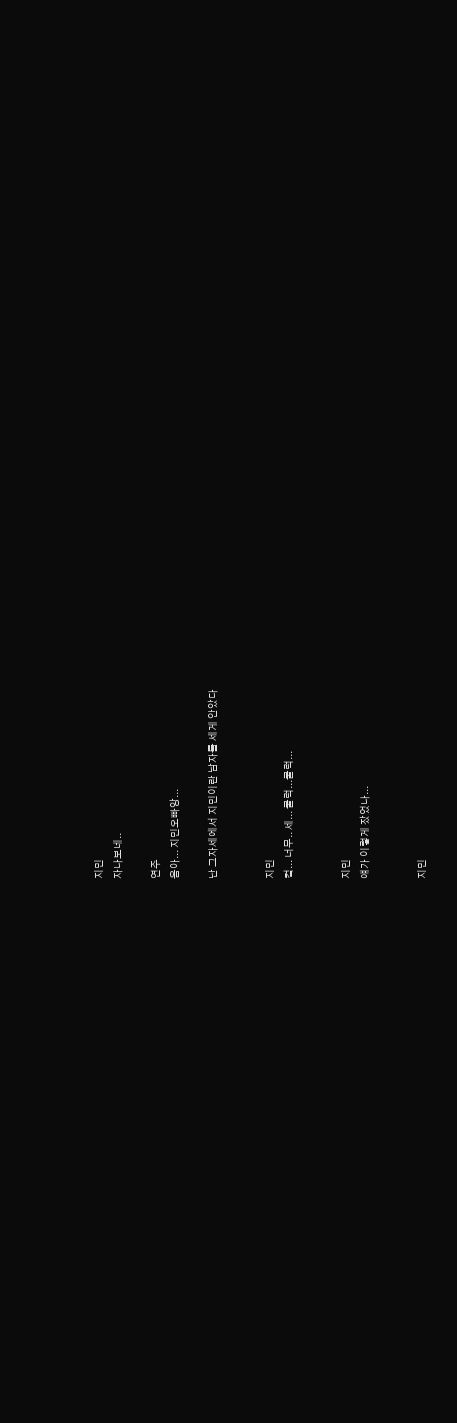지민
자나보네..

연주
음아... 지민오빠앙...

난 그자세에서 지민이란 남자를 세게 안았다


지민
컼... 너무.. 세... 쿨럭...쿨럭...


지민
얘가 이렇게 잤었나...


지민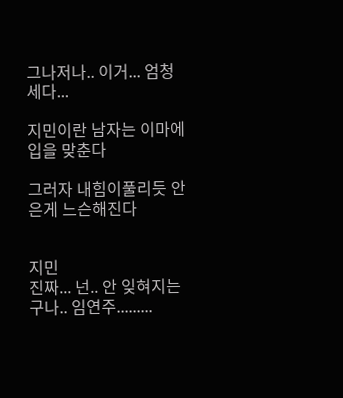그나저나.. 이거... 엄청 세다...

지민이란 남자는 이마에 입을 맞춘다

그러자 내힘이풀리듯 안은게 느슨해진다


지민
진짜... 넌.. 안 잊혀지는구나.. 임연주.........